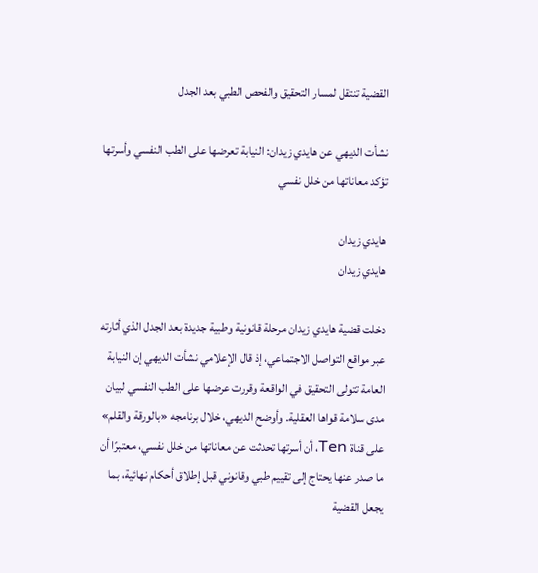القضية تنتقل لمسار التحقيق والفحص الطبي بعد الجدل

نشأت الديهي عن هايدي زيدان: النيابة تعرضها على الطب النفسي وأسرتها تؤكد معاناتها من خلل نفسي

هايدي زيدان
هايدي زيدان

دخلت قضية هايدي زيدان مرحلة قانونية وطبية جديدة بعد الجدل الذي أثارته عبر مواقع التواصل الاجتماعي، إذ قال الإعلامي نشأت الديهي إن النيابة العامة تتولى التحقيق في الواقعة وقررت عرضها على الطب النفسي لبيان مدى سلامة قواها العقلية. وأوضح الديهي، خلال برنامجه «بالورقة والقلم» على قناة Ten، أن أسرتها تحدثت عن معاناتها من خلل نفسي، معتبرًا أن ما صدر عنها يحتاج إلى تقييم طبي وقانوني قبل إطلاق أحكام نهائية، بما يجعل القضية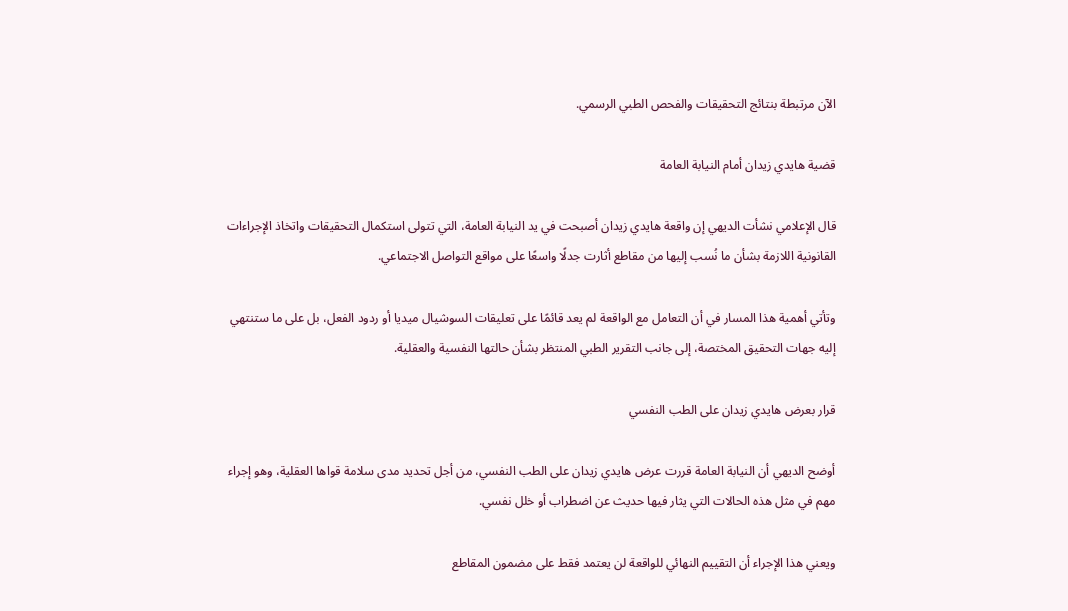الآن مرتبطة بنتائج التحقيقات والفحص الطبي الرسمي.

قضية هايدي زيدان أمام النيابة العامة

قال الإعلامي نشأت الديهي إن واقعة هايدي زيدان أصبحت في يد النيابة العامة، التي تتولى استكمال التحقيقات واتخاذ الإجراءات القانونية اللازمة بشأن ما نُسب إليها من مقاطع أثارت جدلًا واسعًا على مواقع التواصل الاجتماعي.

وتأتي أهمية هذا المسار في أن التعامل مع الواقعة لم يعد قائمًا على تعليقات السوشيال ميديا أو ردود الفعل، بل على ما ستنتهي إليه جهات التحقيق المختصة، إلى جانب التقرير الطبي المنتظر بشأن حالتها النفسية والعقلية.

قرار بعرض هايدي زيدان على الطب النفسي

أوضح الديهي أن النيابة العامة قررت عرض هايدي زيدان على الطب النفسي، من أجل تحديد مدى سلامة قواها العقلية، وهو إجراء مهم في مثل هذه الحالات التي يثار فيها حديث عن اضطراب أو خلل نفسي.

ويعني هذا الإجراء أن التقييم النهائي للواقعة لن يعتمد فقط على مضمون المقاطع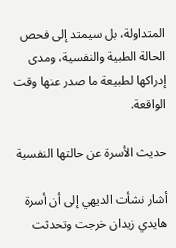المتداولة، بل سيمتد إلى فحص الحالة الطبية والنفسية، ومدى إدراكها لطبيعة ما صدر عنها وقت الواقعة.

حديث الأسرة عن حالتها النفسية

أشار نشأت الديهي إلى أن أسرة هايدي زيدان خرجت وتحدثت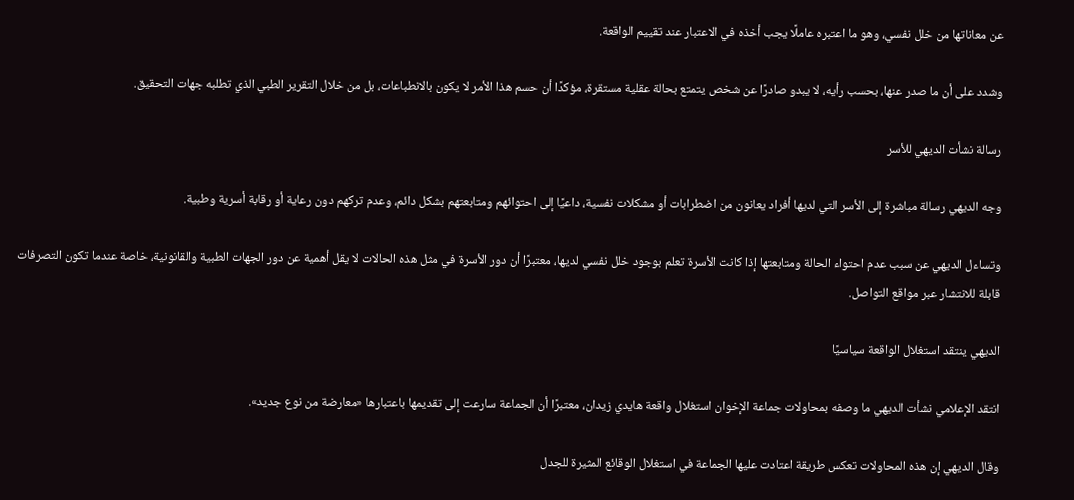عن معاناتها من خلل نفسي، وهو ما اعتبره عاملًا يجب أخذه في الاعتبار عند تقييم الواقعة.

وشدد على أن ما صدر عنها، بحسب رأيه، لا يبدو صادرًا عن شخص يتمتع بحالة عقلية مستقرة، مؤكدًا أن حسم هذا الأمر لا يكون بالانطباعات، بل من خلال التقرير الطبي الذي تطلبه جهات التحقيق.

رسالة نشأت الديهي للأسر

وجه الديهي رسالة مباشرة إلى الأسر التي لديها أفراد يعانون من اضطرابات أو مشكلات نفسية، داعيًا إلى احتوائهم ومتابعتهم بشكل دائم، وعدم تركهم دون رعاية أو رقابة أسرية وطبية.

وتساءل الديهي عن سبب عدم احتواء الحالة ومتابعتها إذا كانت الأسرة تعلم بوجود خلل نفسي لديها، معتبرًا أن دور الأسرة في مثل هذه الحالات لا يقل أهمية عن دور الجهات الطبية والقانونية، خاصة عندما تكون التصرفات قابلة للانتشار عبر مواقع التواصل.

الديهي ينتقد استغلال الواقعة سياسيًا

انتقد الإعلامي نشأت الديهي ما وصفه بمحاولات جماعة الإخوان استغلال واقعة هايدي زيدان، معتبرًا أن الجماعة سارعت إلى تقديمها باعتبارها «معارضة من نوع جديد».

وقال الديهي إن هذه المحاولات تعكس طريقة اعتادت عليها الجماعة في استغلال الوقائع المثيرة للجدل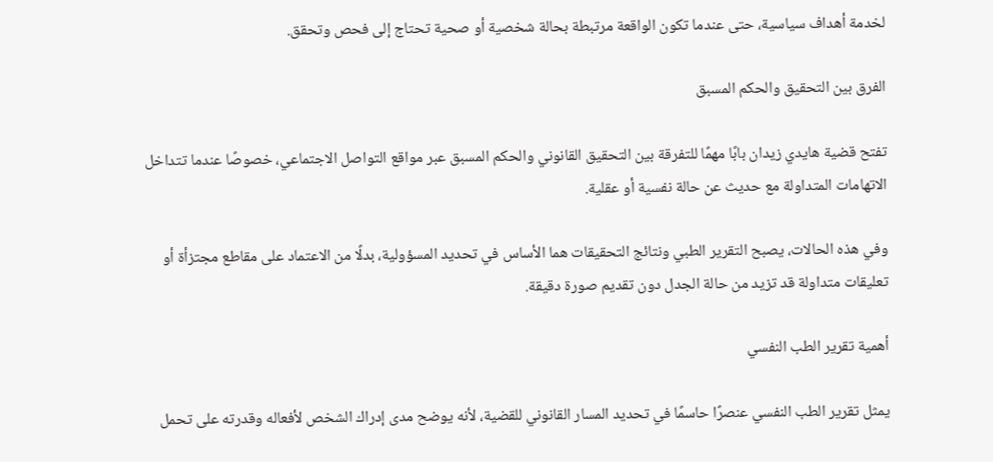لخدمة أهداف سياسية، حتى عندما تكون الواقعة مرتبطة بحالة شخصية أو صحية تحتاج إلى فحص وتحقق.

الفرق بين التحقيق والحكم المسبق

تفتح قضية هايدي زيدان بابًا مهمًا للتفرقة بين التحقيق القانوني والحكم المسبق عبر مواقع التواصل الاجتماعي، خصوصًا عندما تتداخل الاتهامات المتداولة مع حديث عن حالة نفسية أو عقلية.

وفي هذه الحالات، يصبح التقرير الطبي ونتائج التحقيقات هما الأساس في تحديد المسؤولية، بدلًا من الاعتماد على مقاطع مجتزأة أو تعليقات متداولة قد تزيد من حالة الجدل دون تقديم صورة دقيقة.

أهمية تقرير الطب النفسي

يمثل تقرير الطب النفسي عنصرًا حاسمًا في تحديد المسار القانوني للقضية، لأنه يوضح مدى إدراك الشخص لأفعاله وقدرته على تحمل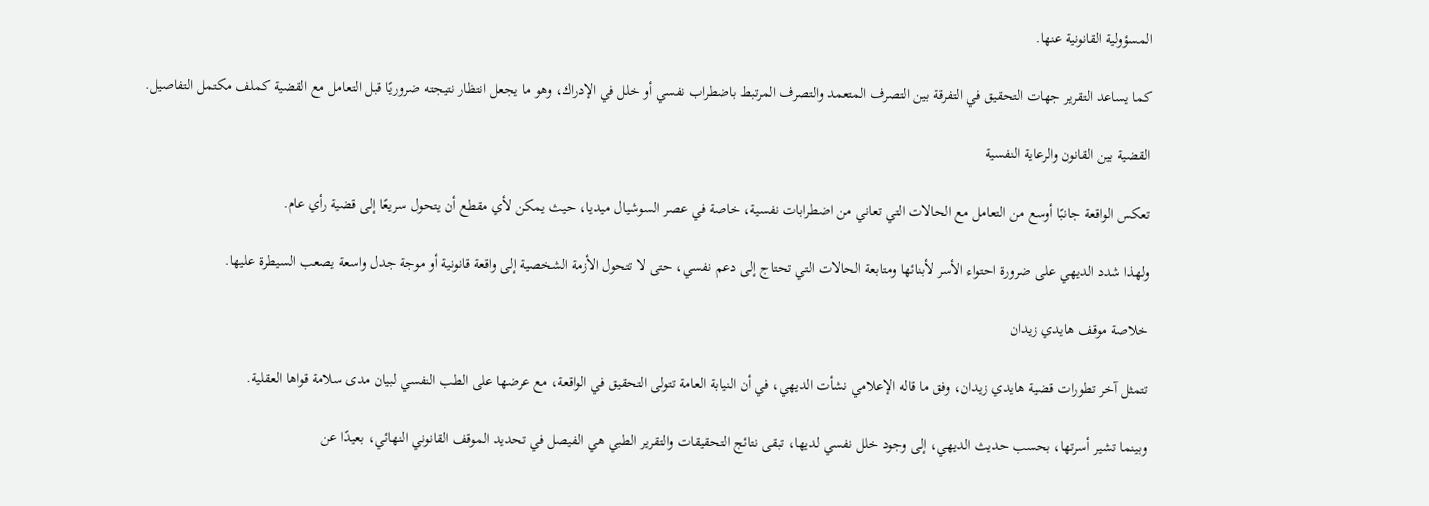المسؤولية القانونية عنها.

كما يساعد التقرير جهات التحقيق في التفرقة بين التصرف المتعمد والتصرف المرتبط باضطراب نفسي أو خلل في الإدراك، وهو ما يجعل انتظار نتيجته ضروريًا قبل التعامل مع القضية كملف مكتمل التفاصيل.

القضية بين القانون والرعاية النفسية

تعكس الواقعة جانبًا أوسع من التعامل مع الحالات التي تعاني من اضطرابات نفسية، خاصة في عصر السوشيال ميديا، حيث يمكن لأي مقطع أن يتحول سريعًا إلى قضية رأي عام.

ولهذا شدد الديهي على ضرورة احتواء الأسر لأبنائها ومتابعة الحالات التي تحتاج إلى دعم نفسي، حتى لا تتحول الأزمة الشخصية إلى واقعة قانونية أو موجة جدل واسعة يصعب السيطرة عليها.

خلاصة موقف هايدي زيدان

تتمثل آخر تطورات قضية هايدي زيدان، وفق ما قاله الإعلامي نشأت الديهي، في أن النيابة العامة تتولى التحقيق في الواقعة، مع عرضها على الطب النفسي لبيان مدى سلامة قواها العقلية.

وبينما تشير أسرتها، بحسب حديث الديهي، إلى وجود خلل نفسي لديها، تبقى نتائج التحقيقات والتقرير الطبي هي الفيصل في تحديد الموقف القانوني النهائي، بعيدًا عن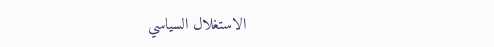الاستغلال السياسي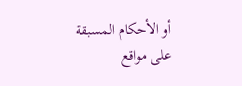أو الأحكام المسبقة على مواقع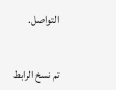التواصل.


تم نسخ الرابط